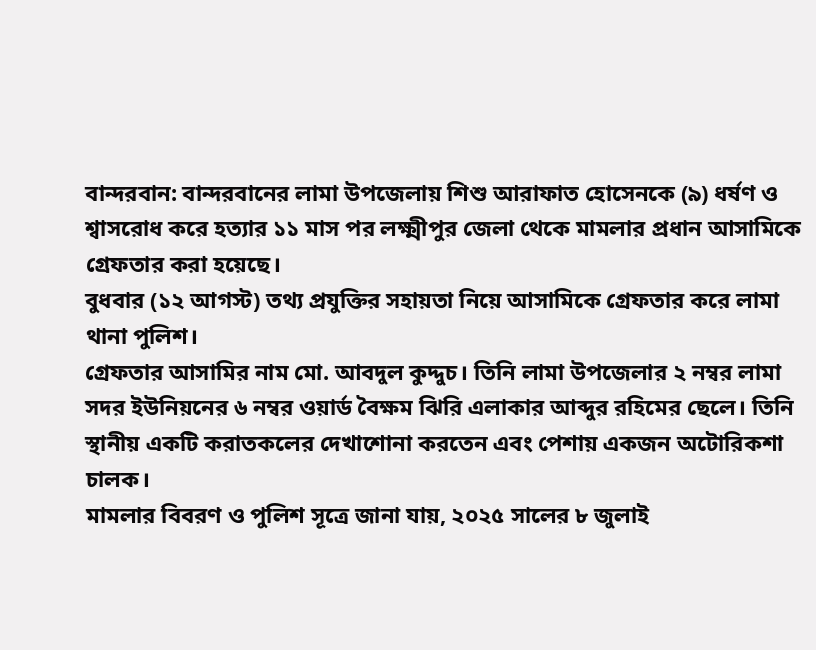বান্দরবান: বান্দরবানের লামা উপজেলায় শিশু আরাফাত হোসেনকে (৯) ধর্ষণ ও শ্বাসরোধ করে হত্যার ১১ মাস পর লক্ষ্মীপুর জেলা থেকে মামলার প্রধান আসামিকে গ্রেফতার করা হয়েছে।
বুধবার (১২ আগস্ট) তথ্য প্রযুক্তির সহায়তা নিয়ে আসামিকে গ্রেফতার করে লামা থানা পুলিশ।
গ্রেফতার আসামির নাম মো. আবদুল কুদ্দুচ। তিনি লামা উপজেলার ২ নম্বর লামা সদর ইউনিয়নের ৬ নম্বর ওয়ার্ড বৈক্ষম ঝিরি এলাকার আব্দুর রহিমের ছেলে। তিনি স্থানীয় একটি করাতকলের দেখাশোনা করতেন এবং পেশায় একজন অটোরিকশা চালক।
মামলার বিবরণ ও পুলিশ সূত্রে জানা যায়, ২০২৫ সালের ৮ জুলাই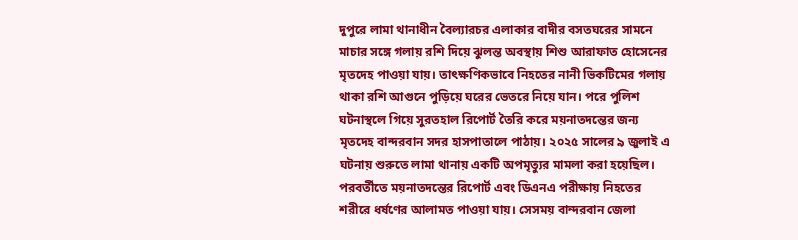দুপুরে লামা থানাধীন বৈল্যারচর এলাকার বাদীর বসতঘরের সামনে মাচার সঙ্গে গলায় রশি দিয়ে ঝুলন্ত অবস্থায় শিশু আরাফাত হোসেনের মৃতদেহ পাওয়া যায়। তাৎক্ষণিকভাবে নিহতের নানী ভিকটিমের গলায় থাকা রশি আগুনে পুড়িয়ে ঘরের ভেতরে নিয়ে যান। পরে পুলিশ ঘটনাস্থলে গিয়ে সুরতহাল রিপোর্ট তৈরি করে ময়নাতদন্তের জন্য মৃতদেহ বান্দরবান সদর হাসপাতালে পাঠায়। ২০২৫ সালের ৯ জুলাই এ ঘটনায় শুরুতে লামা থানায় একটি অপমৃত্যুর মামলা করা হয়েছিল।
পরবর্তীতে ময়নাতদন্তের রিপোর্ট এবং ডিএনএ পরীক্ষায় নিহতের শরীরে ধর্ষণের আলামত পাওয়া যায়। সেসময় বান্দরবান জেলা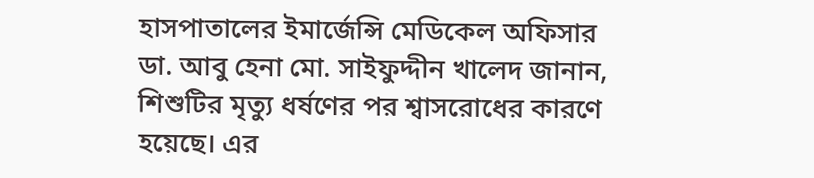হাসপাতালের ইমার্জেন্সি মেডিকেল অফিসার ডা. আবু হেনা মো. সাইফুদ্দীন খালেদ জানান, শিশুটির মৃত্যু ধর্ষণের পর শ্বাসরোধের কারণে হয়েছে। এর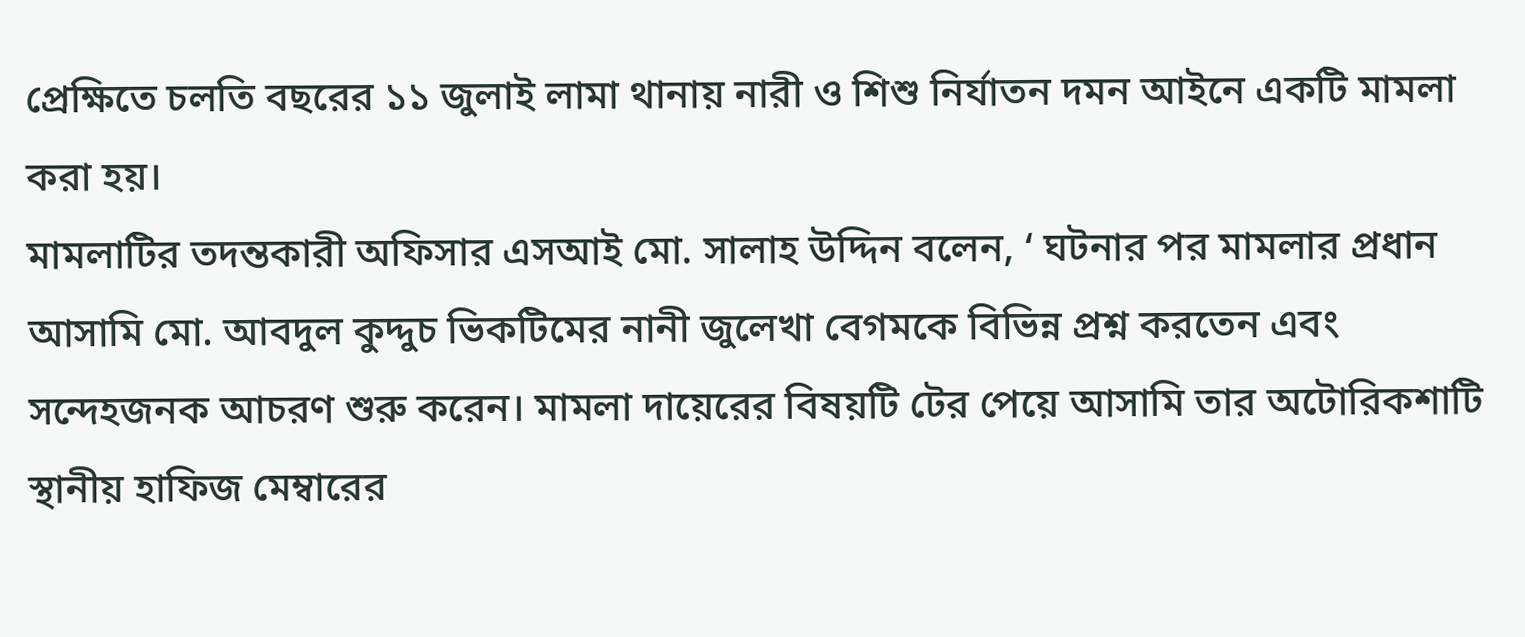প্রেক্ষিতে চলতি বছরের ১১ জুলাই লামা থানায় নারী ও শিশু নির্যাতন দমন আইনে একটি মামলা করা হয়।
মামলাটির তদন্তকারী অফিসার এসআই মো. সালাহ উদ্দিন বলেন, ‘ ঘটনার পর মামলার প্রধান আসামি মো. আবদুল কুদ্দুচ ভিকটিমের নানী জুলেখা বেগমকে বিভিন্ন প্রশ্ন করতেন এবং সন্দেহজনক আচরণ শুরু করেন। মামলা দায়েরের বিষয়টি টের পেয়ে আসামি তার অটোরিকশাটি স্থানীয় হাফিজ মেম্বারের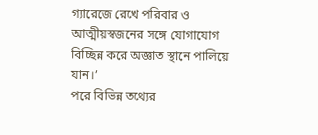গ্যারেজে রেখে পরিবার ও আত্মীয়স্বজনের সঙ্গে যোগাযোগ বিচ্ছিন্ন করে অজ্ঞাত স্থানে পালিয়ে যান।’
পরে বিভিন্ন তথ্যের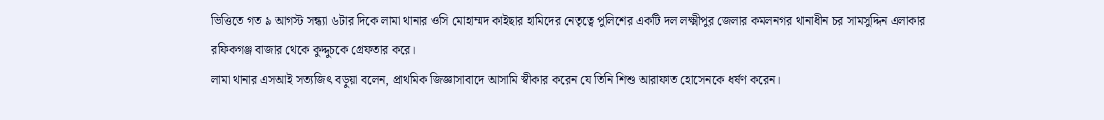ভিত্তিতে গত ৯ আগস্ট সন্ধ্যা ৬টার দিকে লামা থানার ওসি মোহাম্মদ কাইছার হামিদের নেতৃত্বে পুলিশের একটি দল লক্ষ্মীপুর জেলার কমলনগর থানাধীন চর সামসুদ্দিন এলাকার রফিকগঞ্জ বাজার থেকে কুদ্দুচকে গ্রেফতার করে।
লামা থানার এসআই সত্যজিৎ বড়ুয়া বলেন, প্রাথমিক জিজ্ঞাসাবাদে আসামি স্বীকার করেন যে তিনি শিশু আরাফাত হোসেনকে ধর্ষণ করেন।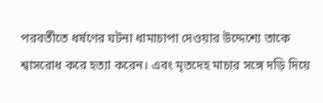পরবর্তীতে ধর্ষণের ঘটনা ধামাচাপা দেওয়ার উদ্দেশ্যে তাকে শ্বাসরোধ করে হত্যা করেন। এবং মৃতদেহ মাচার সঙ্গে দড়ি দিয়ে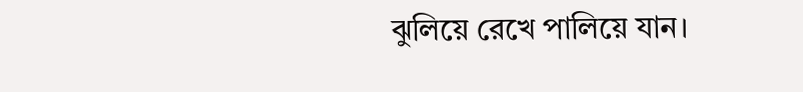ঝুলিয়ে রেখে পালিয়ে যান।